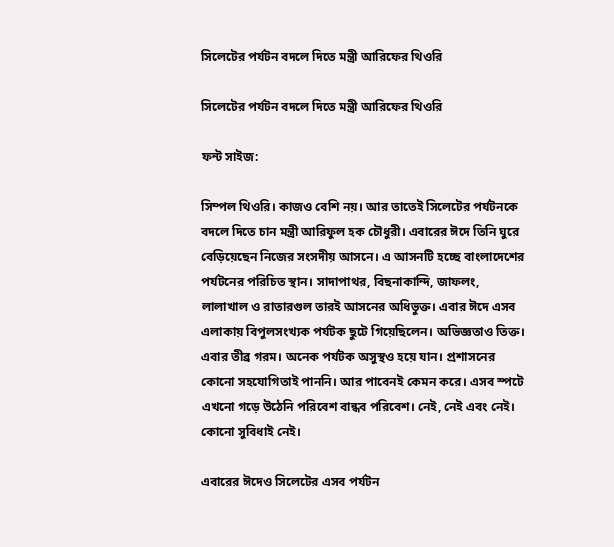সিলেটের পর্যটন বদলে দিতে মন্ত্রী আরিফের থিওরি

সিলেটের পর্যটন বদলে দিতে মন্ত্রী আরিফের থিওরি

ফন্ট সাইজ:

সিম্পল থিওরি। কাজও বেশি নয়। আর তাতেই সিলেটের পর্যটনকে বদলে দিতে চান মন্ত্রী আরিফুল হক চৌধুরী। এবারের ঈদে তিনি ঘুরে বেড়িয়েছেন নিজের সংসদীয় আসনে। এ আসনটি হচ্ছে বাংলাদেশের পর্যটনের পরিচিত স্থান। সাদাপাথর, বিছনাকান্দি, জাফলং, লালাখাল ও রাতারগুল তারই আসনের অধিভুক্ত। এবার ঈদে এসব এলাকায় বিপুলসংখ্যক পর্যটক ছুটে গিয়েছিলেন। অভিজ্ঞতাও তিক্ত। এবার তীব্র গরম। অনেক পর্যটক অসুস্থও হয়ে যান। প্রশাসনের কোনো সহযোগিতাই পাননি। আর পাবেনই কেমন করে। এসব স্পটে এখনো গড়ে উঠেনি পরিবেশ বান্ধব পরিবেশ। নেই, নেই এবং নেই। কোনো সুবিধাই নেই।

এবারের ঈদেও সিলেটের এসব পর্যটন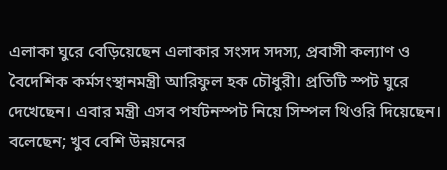এলাকা ঘুরে বেড়িয়েছেন এলাকার সংসদ সদস্য, প্রবাসী কল্যাণ ও বৈদেশিক কর্মসংস্থানমন্ত্রী আরিফুল হক চৌধুরী। প্রতিটি স্পট ঘুরে দেখেছেন। এবার মন্ত্রী এসব পর্যটনস্পট নিয়ে সিম্পল থিওরি দিয়েছেন। বলেছেন; খুব বেশি উন্নয়নের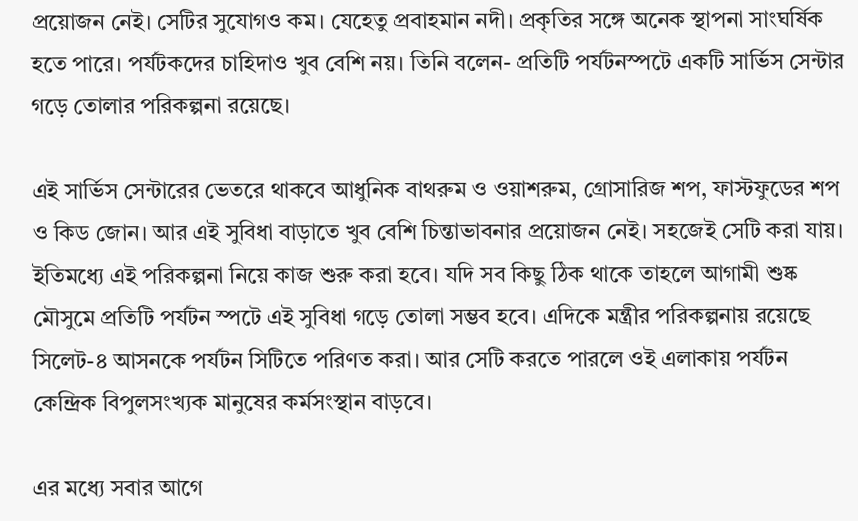প্রয়োজন নেই। সেটির সুযোগও কম। যেহেতু প্রবাহমান নদী। প্রকৃতির সঙ্গে অনেক স্থাপনা সাংঘর্ষিক হতে পারে। পর্যটকদের চাহিদাও খুব বেশি নয়। তিনি বলেন- প্রতিটি পর্যটনস্পটে একটি সার্ভিস সেন্টার গড়ে তোলার পরিকল্পনা রয়েছে।

এই সার্ভিস সেন্টারের ভেতরে থাকবে আধুনিক বাথরুম ও ওয়াশরুম, গ্রোসারিজ শপ, ফাস্টফুডের শপ ও কিড জোন। আর এই সুবিধা বাড়াতে খুব বেশি চিন্তাভাবনার প্রয়োজন নেই। সহজেই সেটি করা যায়। ইতিমধ্যে এই পরিকল্পনা নিয়ে কাজ শুরু করা হবে। যদি সব কিছু ঠিক থাকে তাহলে আগামী শুষ্ক মৌসুমে প্রতিটি পর্যটন স্পটে এই সুবিধা গড়ে তোলা সম্ভব হবে। এদিকে মন্ত্রীর পরিকল্পনায় রয়েছে সিলেট-৪ আসনকে পর্যটন সিটিতে পরিণত করা। আর সেটি করতে পারলে ওই এলাকায় পর্যটন কেন্দ্রিক বিপুলসংখ্যক মানুষের কর্মসংস্থান বাড়বে।

এর মধ্যে সবার আগে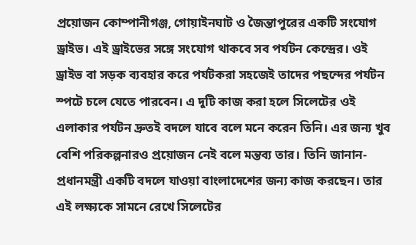প্রয়োজন কোম্পানীগঞ্জ, গোয়াইনঘাট ও জৈন্তাপুরের একটি সংযোগ ড্রাইভ। এই ড্রাইভের সঙ্গে সংযোগ থাকবে সব পর্যটন কেন্দ্রের। ওই ড্রাইভ বা সড়ক ব্যবহার করে পর্যটকরা সহজেই তাদের পছন্দের পর্যটন স্পটে চলে যেতে পারবেন। এ দুটি কাজ করা হলে সিলেটের ওই এলাকার পর্যটন দ্রুতই বদলে যাবে বলে মনে করেন তিনি। এর জন্য খুব বেশি পরিকল্পনারও প্রয়োজন নেই বলে মন্তব্য তার। তিনি জানান- প্রধানমন্ত্রী একটি বদলে যাওয়া বাংলাদেশের জন্য কাজ করছেন। তার এই লক্ষ্যকে সামনে রেখে সিলেটের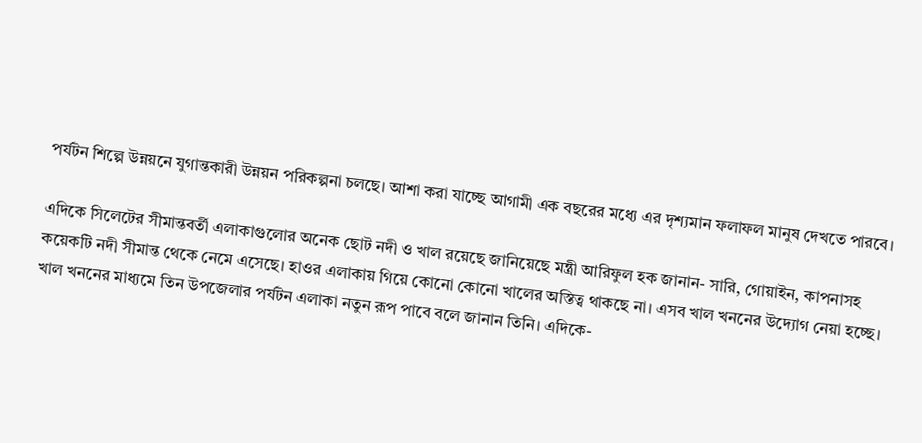পর্যটন শিল্পে উন্নয়নে যুগান্তকারী উন্নয়ন পরিকল্পনা চলছে। আশা করা যাচ্ছে আগামী এক বছরের মধ্যে এর দৃশ্যমান ফলাফল মানুষ দেখতে পারবে।

এদিকে সিলেটের সীমান্তবর্তী এলাকাগুলোর অনেক ছোট নদী ও খাল রয়েছে জানিয়েছে মন্ত্রী আরিফুল হক জানান- সারি, গোয়াইন, কাপনাসহ কয়েকটি নদী সীমান্ত থেকে নেমে এসেছে। হাওর এলাকায় গিয়ে কোনো কোনো খালের অস্তিত্ব থাকছে না। এসব খাল খননের উদ্যোগ নেয়া হচ্ছে। খাল খননের মাধ্যমে তিন উপজেলার পর্যটন এলাকা নতুন রূপ পাবে বলে জানান তিনি। এদিকে-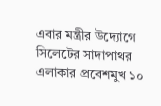এবার মন্ত্রীর উদ্যোগে সিলেটের সাদাপাথর এলাকার প্রবেশমুখ ১০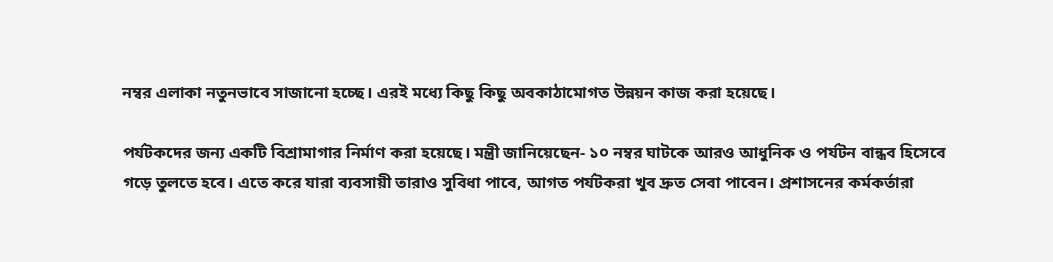নম্বর এলাকা নতুনভাবে সাজানো হচ্ছে। এরই মধ্যে কিছু কিছু অবকাঠামোগত উন্নয়ন কাজ করা হয়েছে।

পর্যটকদের জন্য একটি বিশ্রামাগার নির্মাণ করা হয়েছে। মন্ত্রী জানিয়েছেন- ১০ নম্বর ঘাটকে আরও আধুনিক ও পর্যটন বান্ধব হিসেবে গড়ে তুলতে হবে। এতে করে যারা ব্যবসায়ী তারাও সুবিধা পাবে, আগত পর্যটকরা খুব দ্রুত সেবা পাবেন। প্রশাসনের কর্মকর্তারা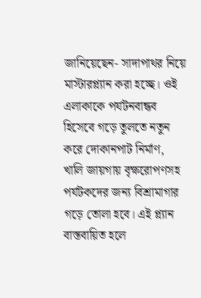জানিয়েছেন- সাদাপাথর নিয়ে মাস্টারপ্ল্যান করা হচ্ছে। ওই এলাকাকে পর্যটনবান্ধব হিসেবে গড়ে তুলতে নতুন করে দোকানপাট নির্মাণ, খালি জায়গায় বৃক্ষরোপণসহ পর্যটকদের জন্য বিশ্রামাগার গড়ে তোলা হবে। এই প্ল্যান বাস্তবায়িত হলে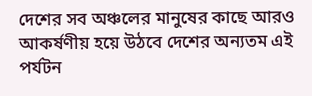দেশের সব অঞ্চলের মানুষের কাছে আরও আকর্ষণীয় হয়ে উঠবে দেশের অন্যতম এই পর্যটন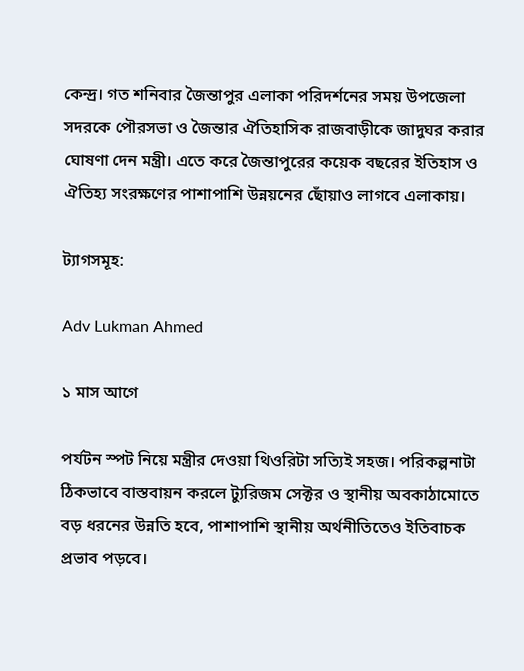কেন্দ্র। গত শনিবার জৈন্তাপুর এলাকা পরিদর্শনের সময় উপজেলা সদরকে পৌরসভা ও জৈন্তার ঐতিহাসিক রাজবাড়ীকে জাদুঘর করার ঘোষণা দেন মন্ত্রী। এতে করে জৈন্তাপুরের কয়েক বছরের ইতিহাস ও ঐতিহ্য সংরক্ষণের পাশাপাশি উন্নয়নের ছোঁয়াও লাগবে এলাকায়।

ট্যাগসমূহ:

Adv Lukman Ahmed

১ মাস আগে

পর্যটন স্পট নিয়ে মন্ত্রীর দেওয়া থিওরিটা সত্যিই সহজ। পরিকল্পনাটা ঠিকভাবে বাস্তবায়ন করলে ট্যুরিজম সেক্টর ও স্থানীয় অবকাঠামোতে বড় ধরনের উন্নতি হবে, পাশাপাশি স্থানীয় অর্থনীতিতেও ইতিবাচক প্রভাব পড়বে।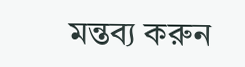মন্তব্য করুন